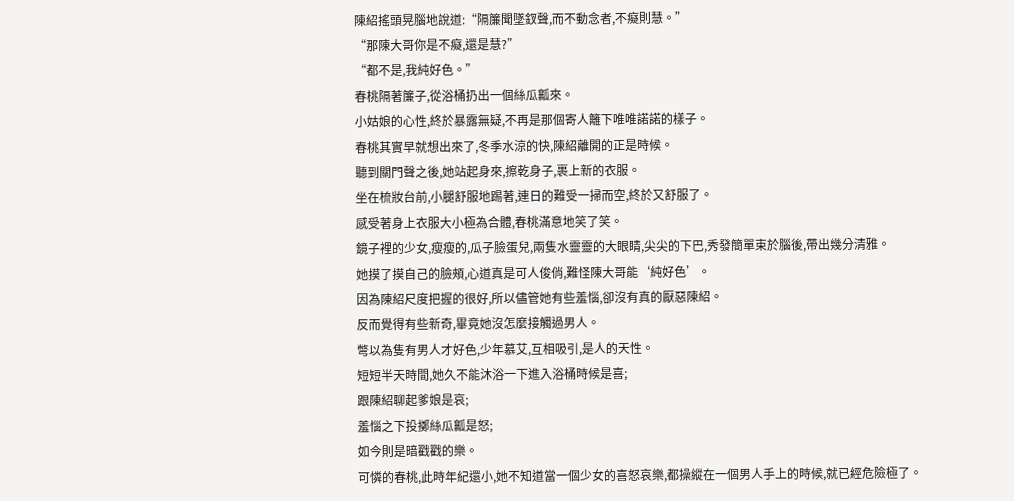陳紹搖頭晃腦地說道:“隔簾聞墜釵聲,而不動念者,不癡則慧。”
“那陳大哥你是不癡,還是慧?”
“都不是,我純好色。”
春桃隔著簾子,從浴桶扔出一個絲瓜瓤來。
小姑娘的心性,終於暴露無疑,不再是那個寄人籬下唯唯諾諾的樣子。
春桃其實早就想出來了,冬季水涼的快,陳紹離開的正是時候。
聽到關門聲之後,她站起身來,擦乾身子,裹上新的衣服。
坐在梳妝台前,小腿舒服地踢著,連日的難受一掃而空,終於又舒服了。
感受著身上衣服大小極為合體,春桃滿意地笑了笑。
鏡子裡的少女,瘦瘦的,瓜子臉蛋兒,兩隻水靈靈的大眼睛,尖尖的下巴,秀發簡單束於腦後,帶出幾分清雅。
她摸了摸自己的臉頰,心道真是可人俊俏,難怪陳大哥能‘純好色’。
因為陳紹尺度把握的很好,所以儘管她有些羞惱,卻沒有真的厭惡陳紹。
反而覺得有些新奇,畢竟她沒怎麼接觸過男人。
彆以為隻有男人才好色,少年慕艾,互相吸引,是人的天性。
短短半天時間,她久不能沐浴一下進入浴桶時候是喜;
跟陳紹聊起爹娘是哀;
羞惱之下投擲絲瓜瓤是怒;
如今則是暗戳戳的樂。
可憐的春桃,此時年紀還小,她不知道當一個少女的喜怒哀樂,都操縱在一個男人手上的時候,就已經危險極了。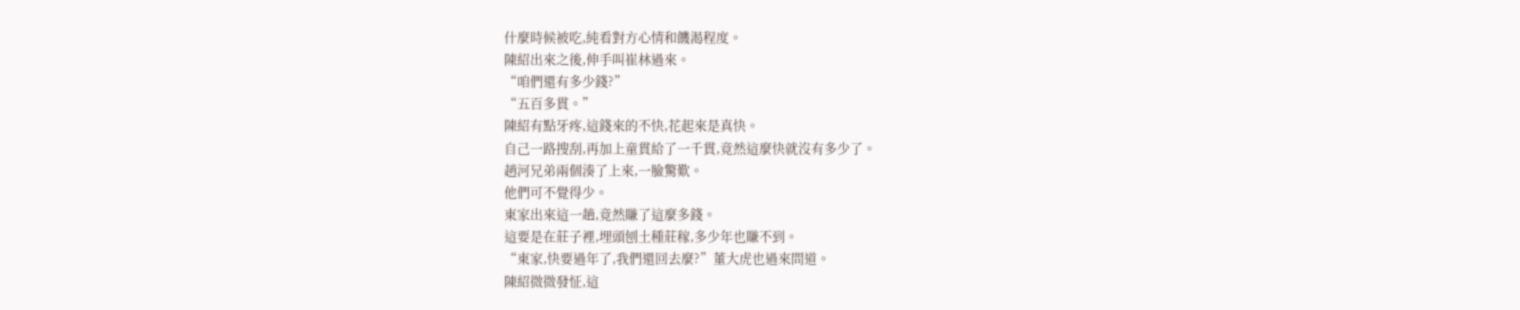什麼時候被吃,純看對方心情和饑渴程度。
陳紹出來之後,伸手叫崔林過來。
“咱們還有多少錢?”
“五百多貫。”
陳紹有點牙疼,這錢來的不快,花起來是真快。
自己一路搜刮,再加上童貫給了一千貫,竟然這麼快就沒有多少了。
趙河兄弟兩個湊了上來,一臉驚歎。
他們可不覺得少。
東家出來這一趟,竟然賺了這麼多錢。
這要是在莊子裡,埋頭刨土種莊稼,多少年也賺不到。
“東家,快要過年了,我們還回去麼?”董大虎也過來問道。
陳紹微微發怔,這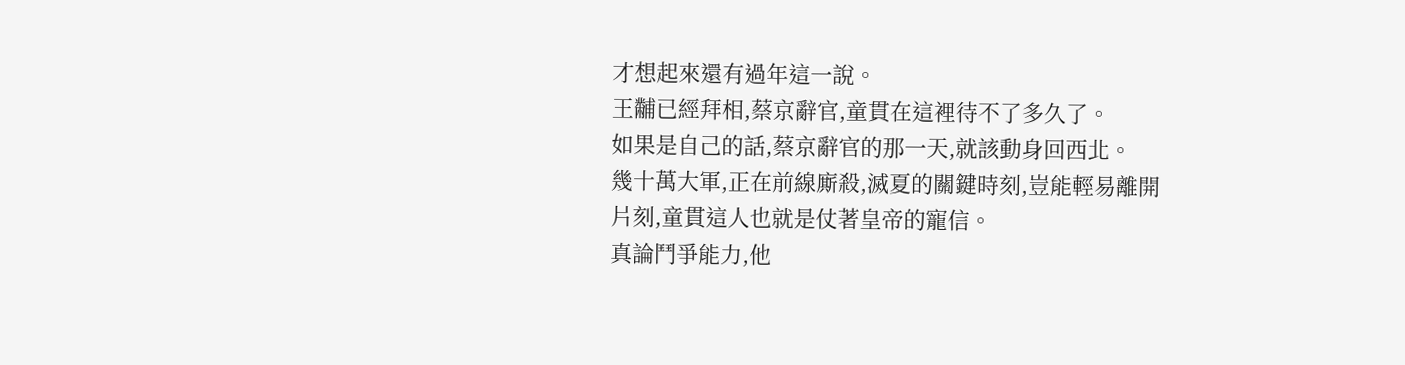才想起來還有過年這一說。
王黼已經拜相,蔡京辭官,童貫在這裡待不了多久了。
如果是自己的話,蔡京辭官的那一天,就該動身回西北。
幾十萬大軍,正在前線廝殺,滅夏的關鍵時刻,豈能輕易離開片刻,童貫這人也就是仗著皇帝的寵信。
真論鬥爭能力,他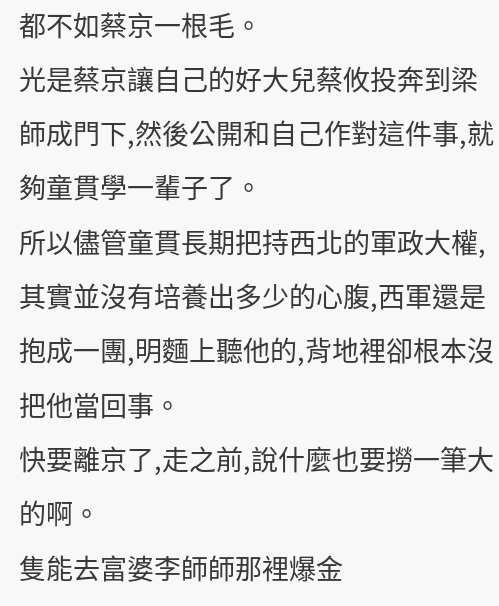都不如蔡京一根毛。
光是蔡京讓自己的好大兒蔡攸投奔到梁師成門下,然後公開和自己作對這件事,就夠童貫學一輩子了。
所以儘管童貫長期把持西北的軍政大權,其實並沒有培養出多少的心腹,西軍還是抱成一團,明麵上聽他的,背地裡卻根本沒把他當回事。
快要離京了,走之前,說什麼也要撈一筆大的啊。
隻能去富婆李師師那裡爆金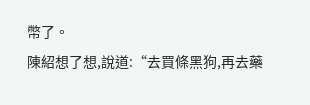幣了。
陳紹想了想,說道:“去買條黑狗,再去藥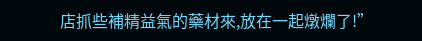店抓些補精益氣的藥材來,放在一起燉爛了!”